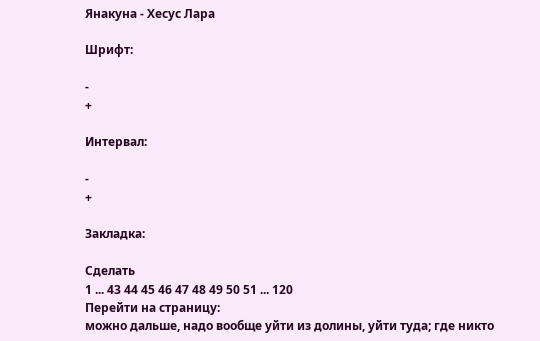Янакуна - Хесус Лара

Шрифт:

-
+

Интервал:

-
+

Закладка:

Сделать
1 ... 43 44 45 46 47 48 49 50 51 ... 120
Перейти на страницу:
можно дальше, надо вообще уйти из долины, уйти туда; где никто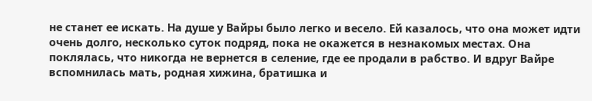не станет ее искать. На душе у Вайры было легко и весело. Ей казалось, что она может идти очень долго, несколько суток подряд, пока не окажется в незнакомых местах. Она поклялась, что никогда не вернется в селение, где ее продали в рабство. И вдруг Вайре вспомнилась мать, родная хижина, братишка и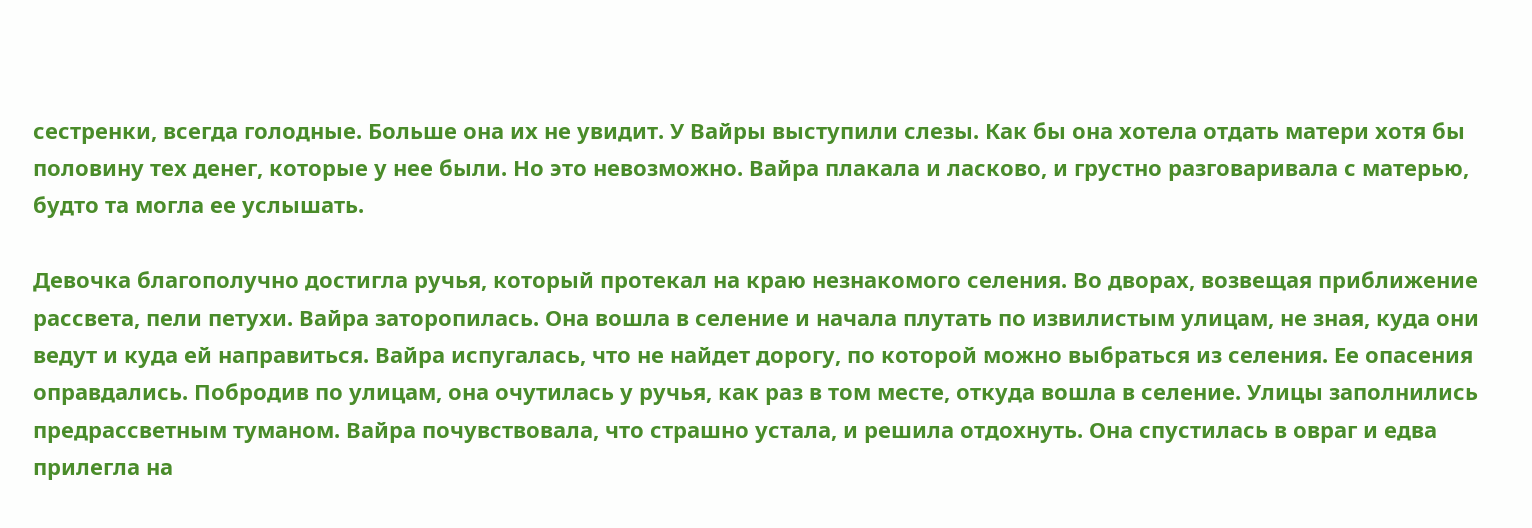сестренки, всегда голодные. Больше она их не увидит. У Вайры выступили слезы. Как бы она хотела отдать матери хотя бы половину тех денег, которые у нее были. Но это невозможно. Вайра плакала и ласково, и грустно разговаривала с матерью, будто та могла ее услышать.

Девочка благополучно достигла ручья, который протекал на краю незнакомого селения. Во дворах, возвещая приближение рассвета, пели петухи. Вайра заторопилась. Она вошла в селение и начала плутать по извилистым улицам, не зная, куда они ведут и куда ей направиться. Вайра испугалась, что не найдет дорогу, по которой можно выбраться из селения. Ее опасения оправдались. Побродив по улицам, она очутилась у ручья, как раз в том месте, откуда вошла в селение. Улицы заполнились предрассветным туманом. Вайра почувствовала, что страшно устала, и решила отдохнуть. Она спустилась в овраг и едва прилегла на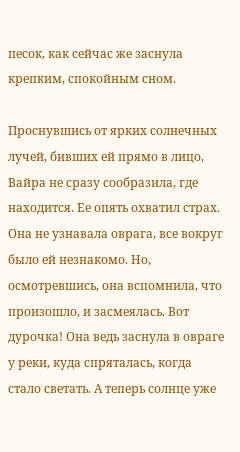песок, как сейчас же заснула крепким, спокойным сном.

Проснувшись от ярких солнечных лучей, бивших ей прямо в лицо, Вайра не сразу сообразила, где находится. Ее опять охватил страх. Она не узнавала оврага, все вокруг было ей незнакомо. Но, осмотревшись, она вспомнила, что произошло, и засмеялась. Вот дурочка! Она ведь заснула в овраге у реки, куда спряталась, когда стало светать. А теперь солнце уже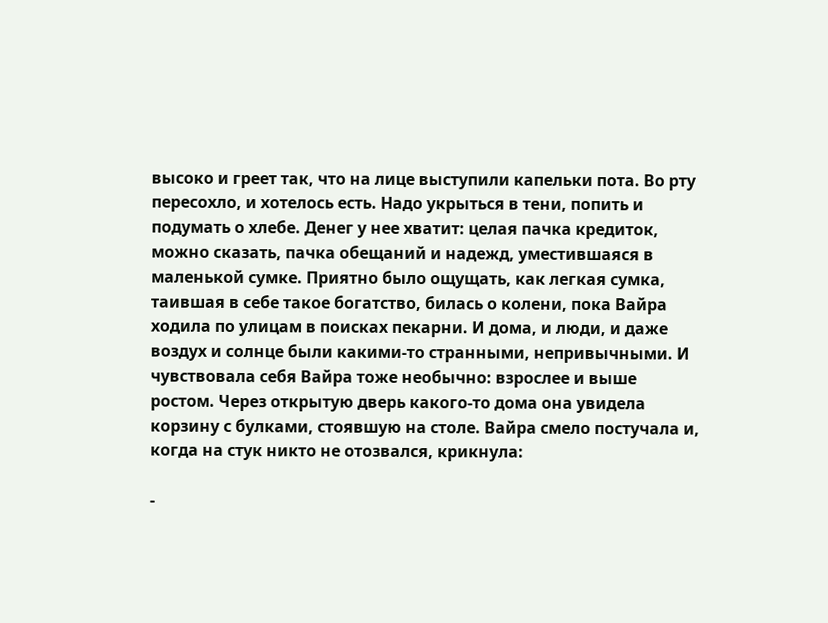высоко и греет так, что на лице выступили капельки пота. Во рту пересохло, и хотелось есть. Надо укрыться в тени, попить и подумать о хлебе. Денег у нее хватит: целая пачка кредиток, можно сказать, пачка обещаний и надежд, уместившаяся в маленькой сумке. Приятно было ощущать, как легкая сумка, таившая в себе такое богатство, билась о колени, пока Вайра ходила по улицам в поисках пекарни. И дома, и люди, и даже воздух и солнце были какими-то странными, непривычными. И чувствовала себя Вайра тоже необычно: взрослее и выше ростом. Через открытую дверь какого-то дома она увидела корзину с булками, стоявшую на столе. Вайра смело постучала и, когда на стук никто не отозвался, крикнула:

-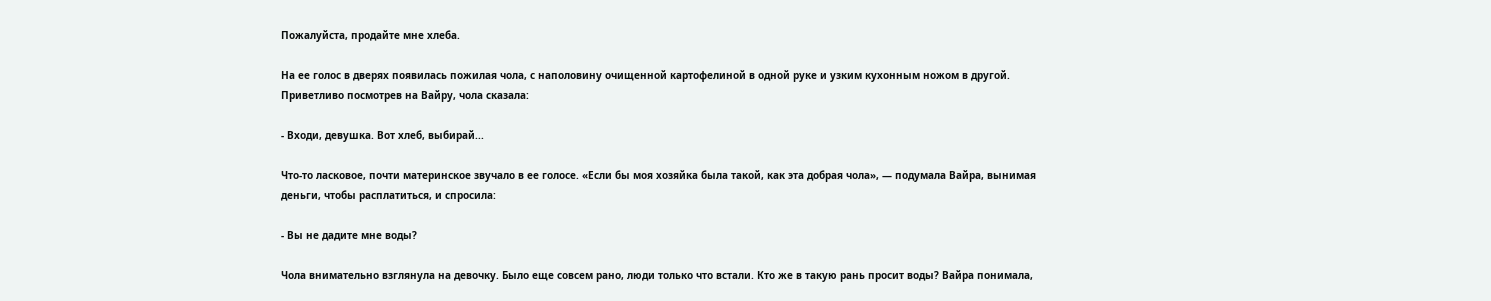Пожалуйста, продайте мне хлеба.

На ее голос в дверях появилась пожилая чола, с наполовину очищенной картофелиной в одной руке и узким кухонным ножом в другой. Приветливо посмотрев на Вайру, чола сказала:

- Входи, девушка. Вот хлеб, выбирай...

Что-то ласковое, почти материнское звучало в ее голосе. «Если бы моя хозяйка была такой, как эта добрая чола», — подумала Вайра, вынимая деньги, чтобы расплатиться, и спросила:

- Вы не дадите мне воды?

Чола внимательно взглянула на девочку. Было еще совсем рано, люди только что встали. Кто же в такую рань просит воды? Вайра понимала,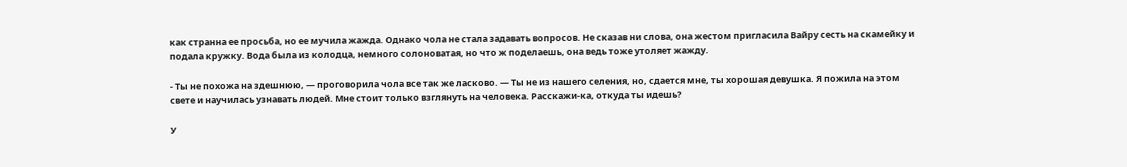как странна ее просьба, но ее мучила жажда. Однако чола не стала задавать вопросов. Не сказав ни слова, она жестом пригласила Вайру сесть на скамейку и подала кружку. Вода была из колодца, немного солоноватая, но что ж поделаешь, она ведь тоже утоляет жажду.

- Ты не похожа на здешнюю, — проговорила чола все так же ласково. — Ты не из нашего селения, но, сдается мне, ты хорошая девушка. Я пожила на этом свете и научилась узнавать людей. Мне стоит только взглянуть на человека. Расскажи-ка, откуда ты идешь?

У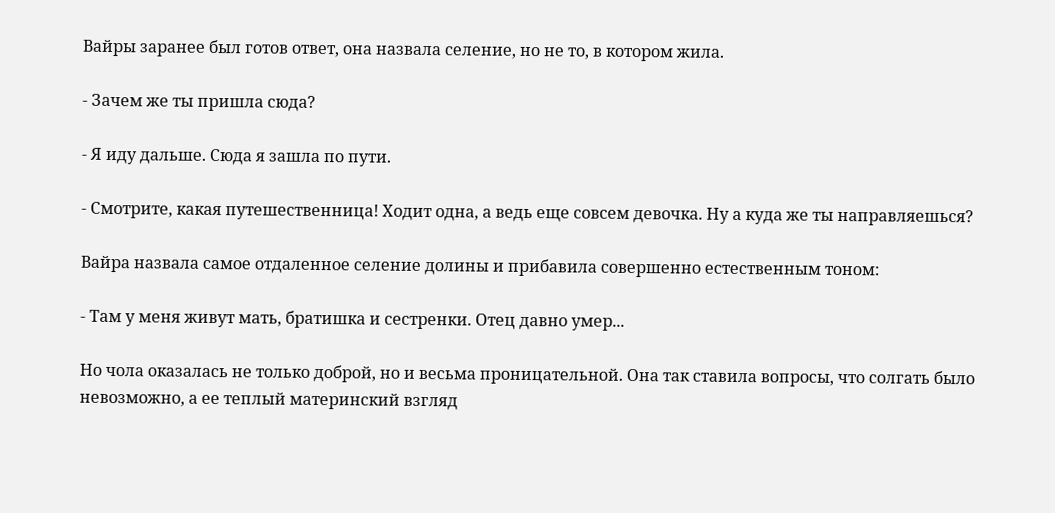Вайры заранее был готов ответ, она назвала селение, но не то, в котором жила.

- Зачем же ты пришла сюда?

- Я иду дальше. Сюда я зашла по пути.

- Смотрите, какая путешественница! Ходит одна, а ведь еще совсем девочка. Ну а куда же ты направляешься?

Вайра назвала самое отдаленное селение долины и прибавила совершенно естественным тоном:

- Там у меня живут мать, братишка и сестренки. Отец давно умер...

Но чола оказалась не только доброй, но и весьма проницательной. Она так ставила вопросы, что солгать было невозможно, а ее теплый материнский взгляд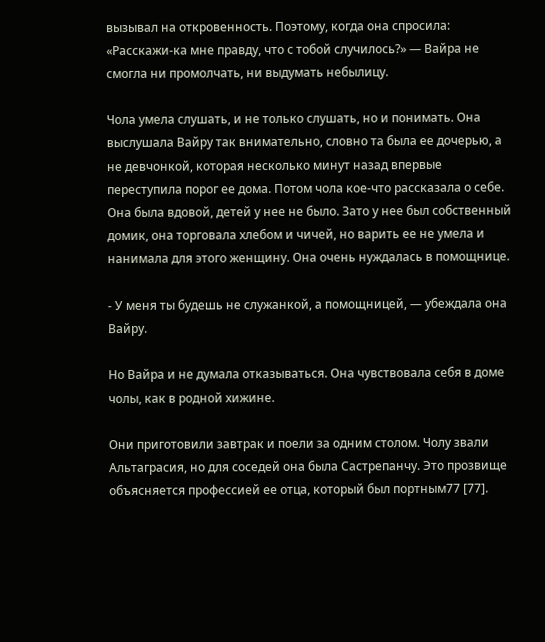вызывал на откровенность. Поэтому, когда она спросила: «Расскажи-ка мне правду, что с тобой случилось?» — Вайра не смогла ни промолчать, ни выдумать небылицу.

Чола умела слушать, и не только слушать, но и понимать. Она выслушала Вайру так внимательно, словно та была ее дочерью, а не девчонкой, которая несколько минут назад впервые переступила порог ее дома. Потом чола кое-что рассказала о себе. Она была вдовой, детей у нее не было. Зато у нее был собственный домик, она торговала хлебом и чичей, но варить ее не умела и нанимала для этого женщину. Она очень нуждалась в помощнице.

- У меня ты будешь не служанкой, а помощницей, — убеждала она Вайру.

Но Вайра и не думала отказываться. Она чувствовала себя в доме чолы, как в родной хижине.

Они приготовили завтрак и поели за одним столом. Чолу звали Альтаграсия, но для соседей она была Састрепанчу. Это прозвище объясняется профессией ее отца, который был портным77 [77].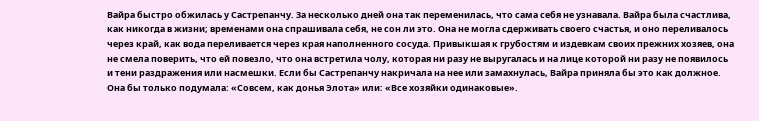Вайра быстро обжилась у Састрепанчу. За несколько дней она так переменилась, что сама себя не узнавала. Вайра была счастлива, как никогда в жизни; временами она спрашивала себя, не сон ли это. Она не могла сдерживать своего счастья, и оно переливалось через край, как вода переливается через края наполненного сосуда. Привыкшая к грубостям и издевкам своих прежних хозяев, она не смела поверить, что ей повезло, что она встретила чолу, которая ни разу не выругалась и на лице которой ни разу не появилось и тени раздражения или насмешки. Если бы Састрепанчу накричала на нее или замахнулась, Вайра приняла бы это как должное. Она бы только подумала: «Совсем, как донья Элота» или: «Все хозяйки одинаковые».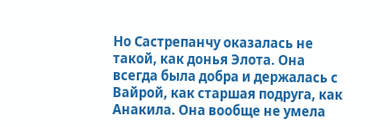Но Састрепанчу оказалась не такой, как донья Элота. Она всегда была добра и держалась с Вайрой, как старшая подруга, как Анакила. Она вообще не умела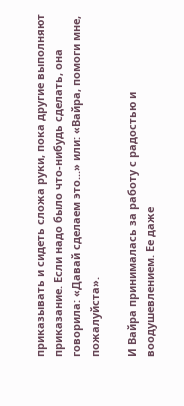приказывать и сидеть сложа руки, пока другие выполняют приказание. Если надо было что-нибудь сделать, она говорила: «Давай сделаем это...» или: «Вайра, помоги мне, пожалуйста».

И Вайра принималась за работу с радостью и воодушевлением. Ее даже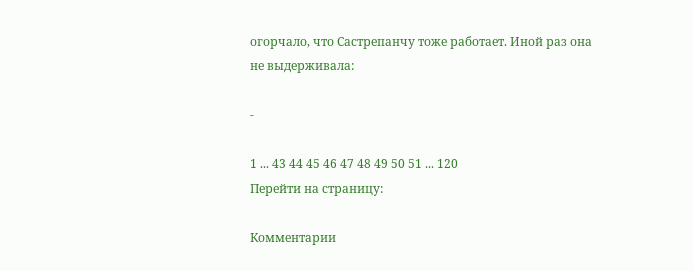огорчало, что Састрепанчу тоже работает. Иной раз она не выдерживала:

-

1 ... 43 44 45 46 47 48 49 50 51 ... 120
Перейти на страницу:

Комментарии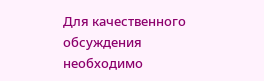Для качественного обсуждения необходимо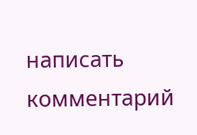написать комментарий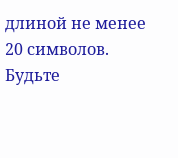длиной не менее 20 символов. Будьте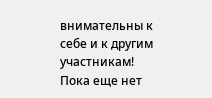внимательны к себе и к другим участникам!
Пока еще нет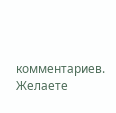комментариев. Желаете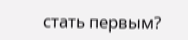стать первым?